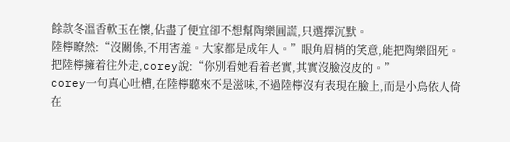餘款冬溫香軟玉在懷,佔盡了便宜卻不想幫陶樂圓謊,只選擇沉默。
陸檸瞭然:“沒關係,不用害羞。大家都是成年人。”眼角眉梢的笑意,能把陶樂囧死。
把陸檸擁着往外走,corey說:“你別看她看着老實,其實沒臉沒皮的。”
corey一句真心吐槽,在陸檸聽來不是滋味,不過陸檸沒有表現在臉上,而是小鳥依人倚在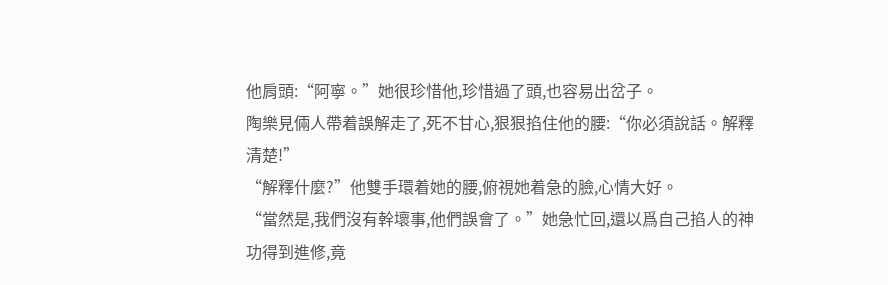他肩頭:“阿寧。”她很珍惜他,珍惜過了頭,也容易出岔子。
陶樂見倆人帶着誤解走了,死不甘心,狠狠掐住他的腰:“你必須說話。解釋清楚!”
“解釋什麼?”他雙手環着她的腰,俯視她着急的臉,心情大好。
“當然是,我們沒有幹壞事,他們誤會了。”她急忙回,還以爲自己掐人的神功得到進修,竟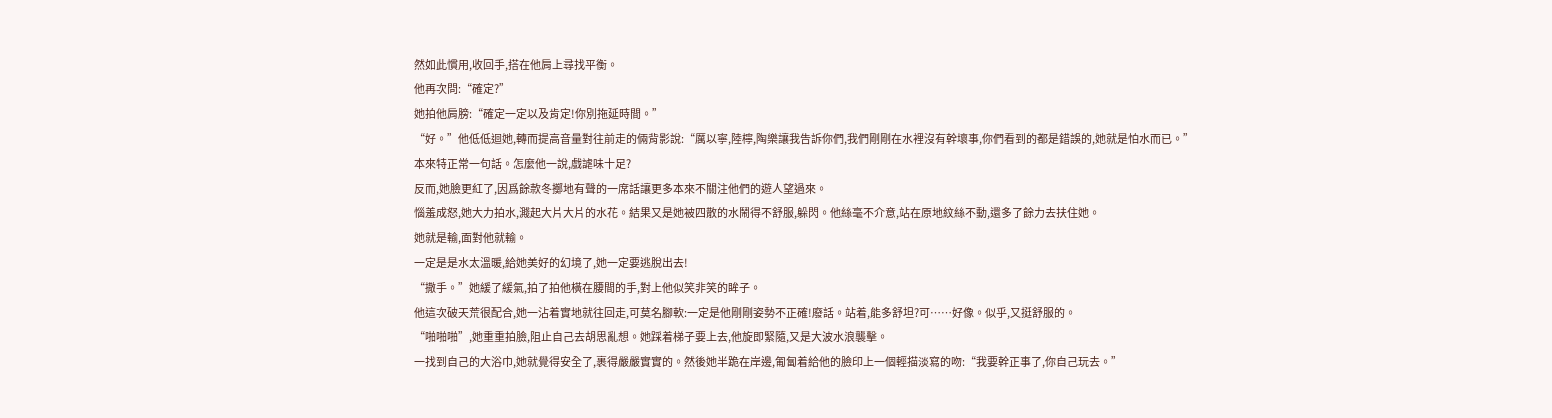然如此慣用,收回手,搭在他肩上尋找平衡。
他再次問:“確定?”
她拍他肩膀:“確定一定以及肯定!你別拖延時間。”
“好。”他低低迴她,轉而提高音量對往前走的倆背影說:“厲以寧,陸檸,陶樂讓我告訴你們,我們剛剛在水裡沒有幹壞事,你們看到的都是錯誤的,她就是怕水而已。”
本來特正常一句話。怎麼他一說,戲謔味十足?
反而,她臉更紅了,因爲餘款冬擲地有聲的一席話讓更多本來不關注他們的遊人望過來。
惱羞成怒,她大力拍水,濺起大片大片的水花。結果又是她被四散的水鬧得不舒服,躲閃。他絲毫不介意,站在原地紋絲不動,還多了餘力去扶住她。
她就是輸,面對他就輸。
一定是是水太溫暖,給她美好的幻境了,她一定要逃脫出去!
“撒手。”她緩了緩氣,拍了拍他橫在腰間的手,對上他似笑非笑的眸子。
他這次破天荒很配合,她一沾着實地就往回走,可莫名腳軟:一定是他剛剛姿勢不正確!廢話。站着,能多舒坦?可……好像。似乎,又挺舒服的。
“啪啪啪”,她重重拍臉,阻止自己去胡思亂想。她踩着梯子要上去,他旋即緊隨,又是大波水浪襲擊。
一找到自己的大浴巾,她就覺得安全了,裹得嚴嚴實實的。然後她半跪在岸邊,匍匐着給他的臉印上一個輕描淡寫的吻:“我要幹正事了,你自己玩去。”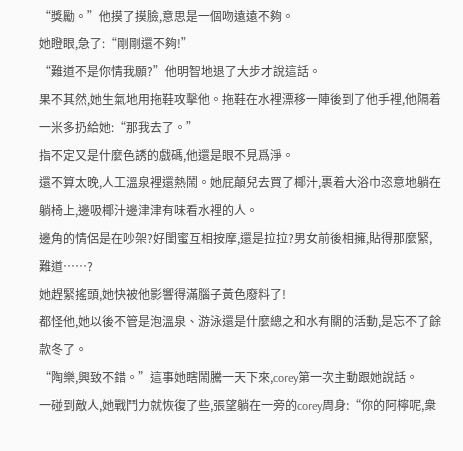“獎勵。”他摸了摸臉,意思是一個吻遠遠不夠。
她瞪眼,急了:“剛剛還不夠!”
“難道不是你情我願?”他明智地退了大步才說這話。
果不其然,她生氣地用拖鞋攻擊他。拖鞋在水裡漂移一陣後到了他手裡,他隔着一米多扔給她:“那我去了。”
指不定又是什麼色誘的戲碼,他還是眼不見爲淨。
還不算太晚,人工溫泉裡還熱鬧。她屁顛兒去買了椰汁,裹着大浴巾恣意地躺在躺椅上,邊吸椰汁邊津津有味看水裡的人。
邊角的情侶是在吵架?好閨蜜互相按摩,還是拉拉?男女前後相擁,貼得那麼緊,難道……?
她趕緊搖頭,她快被他影響得滿腦子黃色廢料了!
都怪他,她以後不管是泡溫泉、游泳還是什麼總之和水有關的活動,是忘不了餘款冬了。
“陶樂,興致不錯。”這事她瞎鬧騰一天下來,corey第一次主動跟她說話。
一碰到敵人,她戰鬥力就恢復了些,張望躺在一旁的corey周身:“你的阿檸呢,衆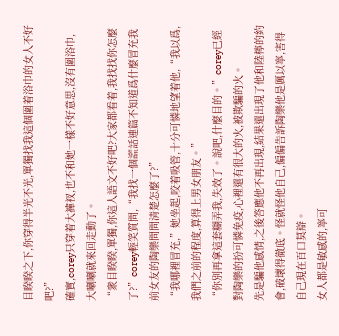目睽睽之下,你穿得半光不光,單獨找我這個圍着浴巾的女人不好吧?”
確實,corey只穿着大褲衩,也不和她一樣不好意思,沒有圍浴巾,大喇喇就來回走動了。
“衆目睽睽,單獨,你這人語文不好吧?大家都看着,我找找你怎麼了?”corey輕笑質問,“我找一個謊話連篇不知道爲什麼冒充我前女友的陶樂問問清楚怎麼了?”
“我哪裡冒充,”她坐起,咬着吸管,十分可憐地望着他,“我以爲,我們之前的程度,算得上男女朋友。”
“你別再拿這套糊弄我,失效了。說吧,什麼目的。”corey已經對陶樂的扮可憐免疫,心裡還有很大的火,被欺騙的火。
先是騙他感情,之後答應他不再出現,結果還出現了他和陸檸的約會,破壞得徹底。怪就怪他自己,偏偏告訴陶樂他是厲以寧,害得自己現在百口莫辯。
女人都是敏感的,寧可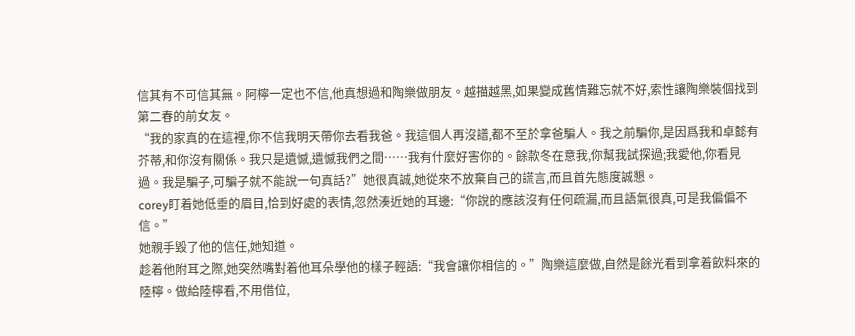信其有不可信其無。阿檸一定也不信,他真想過和陶樂做朋友。越描越黑,如果變成舊情難忘就不好,索性讓陶樂裝個找到第二春的前女友。
“我的家真的在這裡,你不信我明天帶你去看我爸。我這個人再沒譜,都不至於拿爸騙人。我之前騙你,是因爲我和卓懿有芥蒂,和你沒有關係。我只是遺憾,遺憾我們之間……我有什麼好害你的。餘款冬在意我,你幫我試探過;我愛他,你看見過。我是騙子,可騙子就不能說一句真話?”她很真誠,她從來不放棄自己的謊言,而且首先態度誠懇。
corey盯着她低垂的眉目,恰到好處的表情,忽然湊近她的耳邊:“你說的應該沒有任何疏漏,而且語氣很真,可是我偏偏不信。”
她親手毀了他的信任,她知道。
趁着他附耳之際,她突然嘴對着他耳朵學他的樣子輕語:“我會讓你相信的。”陶樂這麼做,自然是餘光看到拿着飲料來的陸檸。做給陸檸看,不用借位,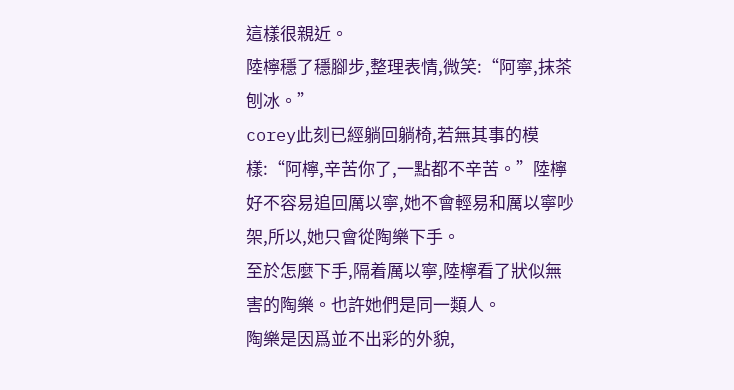這樣很親近。
陸檸穩了穩腳步,整理表情,微笑:“阿寧,抹茶刨冰。”
corey此刻已經躺回躺椅,若無其事的模樣:“阿檸,辛苦你了,一點都不辛苦。”陸檸好不容易追回厲以寧,她不會輕易和厲以寧吵架,所以,她只會從陶樂下手。
至於怎麼下手,隔着厲以寧,陸檸看了狀似無害的陶樂。也許她們是同一類人。
陶樂是因爲並不出彩的外貌,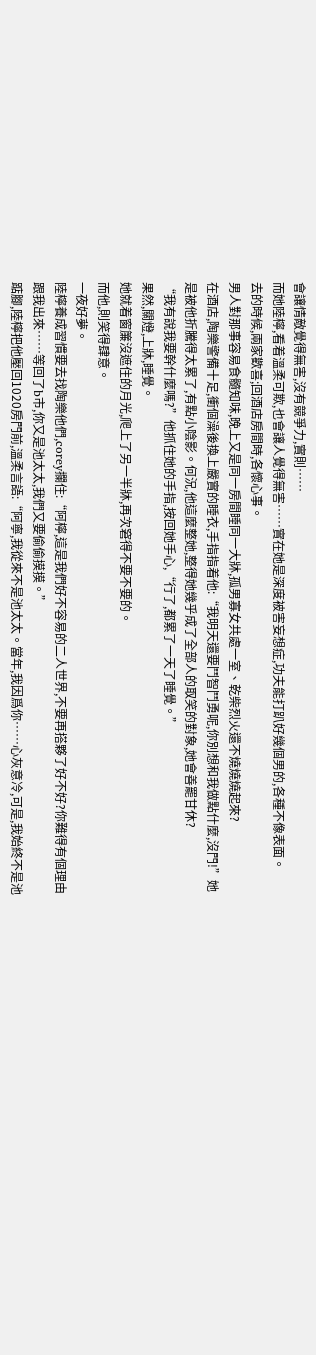會讓情敵覺得無害,沒有競爭力,實則……
而她陸檸,看着溫柔可欺,也會讓人覺得無害……實在她是深度被害妄想症,功夫能打趴好幾個男的,各種不像表面。
去的時候,兩家歡喜;回酒店房間時,各懷心事。
男人對那事容易食髓知味,晚上又是同一房間睡同一大牀,孤男寡女共處一室、乾柴烈火還不燒燒燒起來?
在酒店,陶樂警備十足,衝個澡後換上嚴實的睡衣,手指指着他:“我明天還要鬥智鬥勇呢,你別想和我做點什麼,沒門!”她是被他折騰得太累了,有點小陰影。何況,他這麼整她,整得她幾乎成了全部人的取笑的對象,她會善罷甘休?
“我有說我要幹什麼嗎?”他抓住她的手指,按回她手心,“行了,都累了一天了睡覺。”
果然,關燈,上牀,睡覺。
她就着窗簾沒遮住的月光,爬上了另一半牀,再次窘得不要不要的。
而他,則笑得肆意。
一夜好夢。
陸檸養成習慣要去找陶樂他們,corey攔住:“阿檸,這是我們好不容易的二人世界,不要再搭夥了好不好?你難得有個理由跟我出來……等回了b市,你又是池太太,我們又要偷偷摸摸。”
踮腳,陸檸把他壓回1020房門前,溫柔言語:“阿寧,我從來不是池太太。當年,我因爲你……心灰意冷,可是,我始終不是池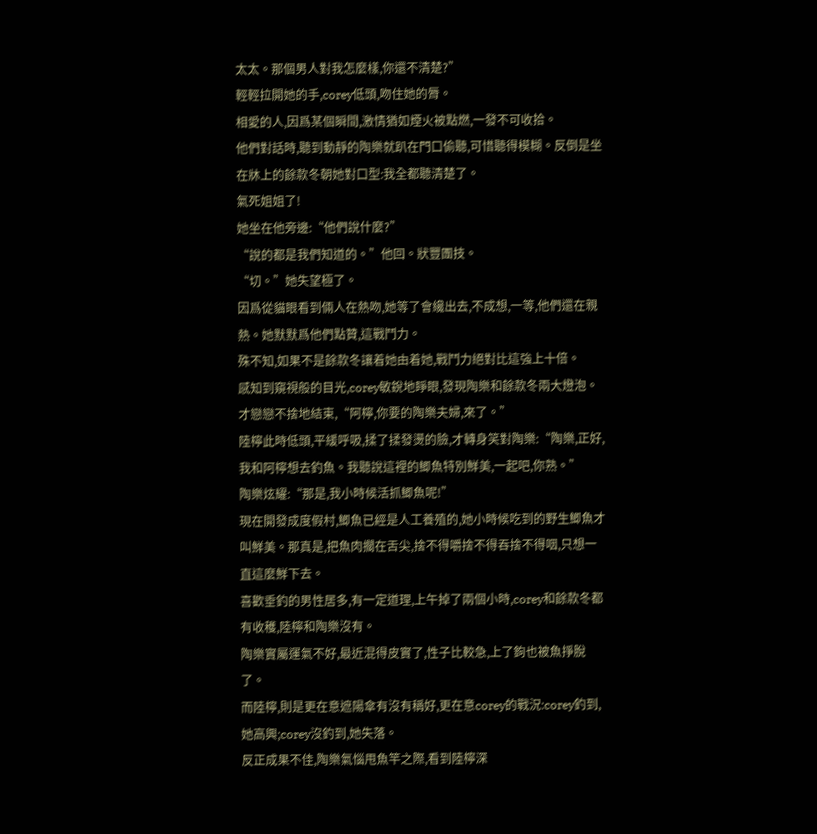太太。那個男人對我怎麼樣,你還不清楚?”
輕輕拉開她的手,corey低頭,吻住她的脣。
相愛的人,因爲某個瞬間,激情猶如煙火被點燃,一發不可收拾。
他們對話時,聽到動靜的陶樂就趴在門口偷聽,可惜聽得模糊。反倒是坐在牀上的餘款冬朝她對口型:我全都聽清楚了。
氣死姐姐了!
她坐在他旁邊:“他們說什麼?”
“說的都是我們知道的。”他回。狀豐團技。
“切。”她失望極了。
因爲從貓眼看到倆人在熱吻,她等了會纔出去,不成想,一等,他們還在親熱。她默默爲他們點贊,這戰鬥力。
殊不知,如果不是餘款冬讓着她由着她,戰鬥力絕對比這強上十倍。
感知到窺視般的目光,corey敏銳地睜眼,發現陶樂和餘款冬兩大燈泡。才戀戀不捨地結束,“阿檸,你要的陶樂夫婦,來了。”
陸檸此時低頭,平緩呼吸,揉了揉發燙的臉,才轉身笑對陶樂:“陶樂,正好,我和阿檸想去釣魚。我聽說這裡的鯽魚特別鮮美,一起吧,你熟。”
陶樂炫耀:“那是,我小時候活抓鯽魚呢!”
現在開發成度假村,鯽魚已經是人工養殖的,她小時候吃到的野生鯽魚才叫鮮美。那真是,把魚肉擱在舌尖,捨不得嚼捨不得吞捨不得咽,只想一直這麼鮮下去。
喜歡垂釣的男性居多,有一定道理,上午掉了兩個小時,corey和餘款冬都有收穫,陸檸和陶樂沒有。
陶樂實屬運氣不好,最近混得皮實了,性子比較急,上了鉤也被魚掙脫了。
而陸檸,則是更在意遮陽傘有沒有稱好,更在意corey的戰況:corey釣到,她高興;corey沒釣到,她失落。
反正成果不佳,陶樂氣惱甩魚竿之際,看到陸檸深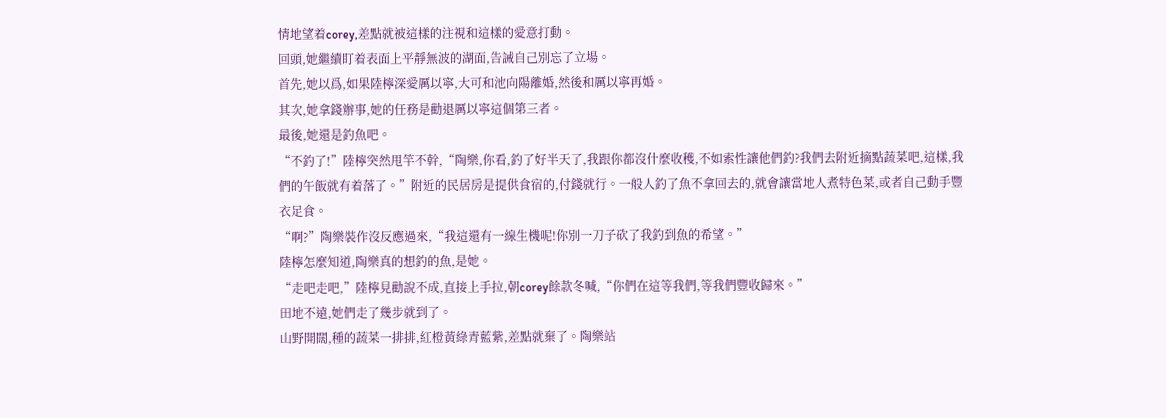情地望着corey,差點就被這樣的注視和這樣的愛意打動。
回頭,她繼續盯着表面上平靜無波的湖面,告誡自己別忘了立場。
首先,她以爲,如果陸檸深愛厲以寧,大可和池向陽離婚,然後和厲以寧再婚。
其次,她拿錢辦事,她的任務是勸退厲以寧這個第三者。
最後,她還是釣魚吧。
“不釣了!”陸檸突然甩竿不幹,“陶樂,你看,釣了好半天了,我跟你都沒什麼收穫,不如索性讓他們釣?我們去附近摘點蔬菜吧,這樣,我們的午飯就有着落了。”附近的民居房是提供食宿的,付錢就行。一般人釣了魚不拿回去的,就會讓當地人煮特色菜,或者自己動手豐衣足食。
“啊?”陶樂裝作沒反應過來,“我這還有一線生機呢!你別一刀子砍了我釣到魚的希望。”
陸檸怎麼知道,陶樂真的想釣的魚,是她。
“走吧走吧,”陸檸見勸說不成,直接上手拉,朝corey餘款冬喊,“你們在這等我們,等我們豐收歸來。”
田地不遠,她們走了幾步就到了。
山野開闊,種的蔬菜一排排,紅橙黃綠青藍紫,差點就棄了。陶樂站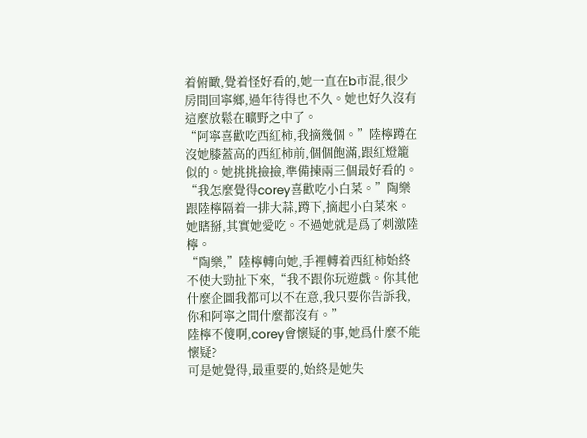着俯瞰,覺着怪好看的,她一直在b市混,很少房間回寧鄉,過年待得也不久。她也好久沒有這麼放鬆在曠野之中了。
“阿寧喜歡吃西紅柿,我摘幾個。”陸檸蹲在沒她膝蓋高的西紅柿前,個個飽滿,跟紅燈籠似的。她挑挑撿撿,準備揀兩三個最好看的。
“我怎麼覺得corey喜歡吃小白菜。”陶樂跟陸檸隔着一排大蒜,蹲下,摘起小白菜來。她瞎掰,其實她愛吃。不過她就是爲了刺激陸檸。
“陶樂,”陸檸轉向她,手裡轉着西紅柿始終不使大勁扯下來,“我不跟你玩遊戲。你其他什麼企圖我都可以不在意,我只要你告訴我,你和阿寧之間什麼都沒有。”
陸檸不傻啊,corey會懷疑的事,她爲什麼不能懷疑?
可是她覺得,最重要的,始終是她失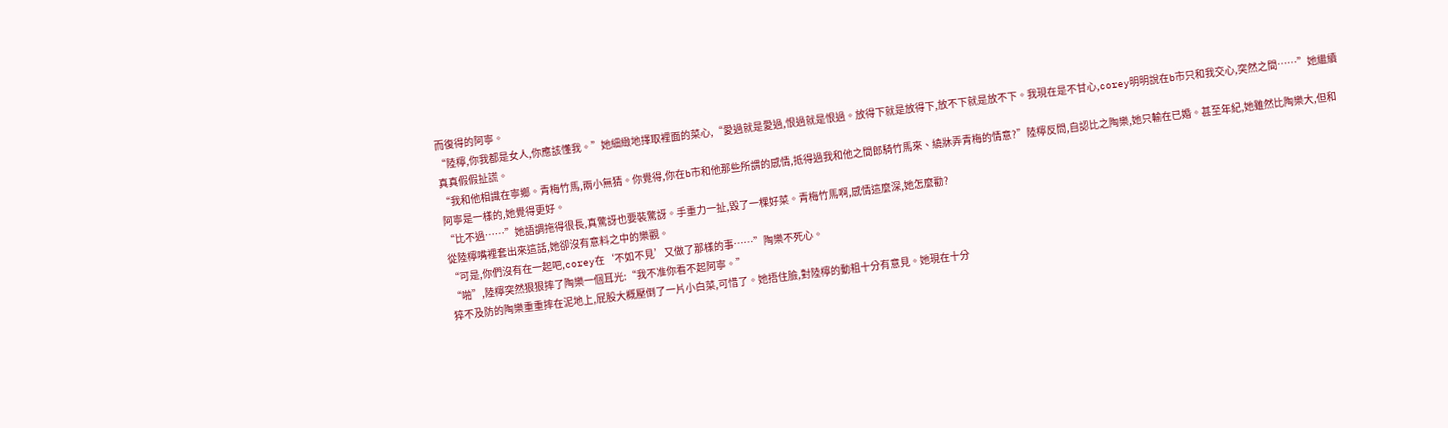而復得的阿寧。
“陸檸,你我都是女人,你應該懂我。”她細緻地擇取裡面的菜心,“愛過就是愛過,恨過就是恨過。放得下就是放得下,放不下就是放不下。我現在是不甘心,corey明明說在b市只和我交心,突然之間……”她繼續真真假假扯謊。
“我和他相識在寧鄉。青梅竹馬,兩小無猜。你覺得,你在b市和他那些所謂的感情,抵得過我和他之間郎騎竹馬來、繞牀弄青梅的情意?”陸檸反問,自認比之陶樂,她只輸在已婚。甚至年紀,她雖然比陶樂大,但和阿寧是一樣的,她覺得更好。
“比不過……”她語調拖得很長,真驚訝也要裝驚訝。手重力一扯,毀了一棵好菜。青梅竹馬啊,感情這麼深,她怎麼勸?
從陸檸嘴裡套出來這話,她卻沒有意料之中的樂觀。
“可是,你們沒有在一起吧,corey在‘不如不見’又做了那樣的事……”陶樂不死心。
“啪”,陸檸突然狠狠摔了陶樂一個耳光:“我不准你看不起阿寧。”
猝不及防的陶樂重重摔在泥地上,屁股大概壓倒了一片小白菜,可惜了。她捂住臉,對陸檸的動粗十分有意見。她現在十分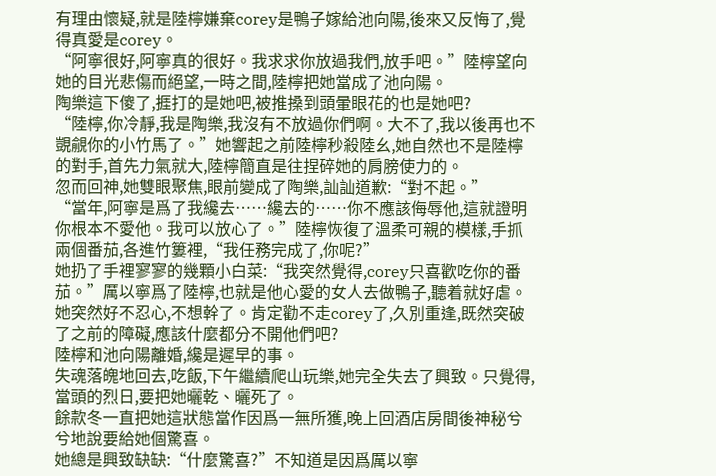有理由懷疑,就是陸檸嫌棄corey是鴨子嫁給池向陽,後來又反悔了,覺得真愛是corey。
“阿寧很好,阿寧真的很好。我求求你放過我們,放手吧。”陸檸望向她的目光悲傷而絕望,一時之間,陸檸把她當成了池向陽。
陶樂這下傻了,捱打的是她吧,被推搡到頭暈眼花的也是她吧?
“陸檸,你冷靜,我是陶樂,我沒有不放過你們啊。大不了,我以後再也不覬覦你的小竹馬了。”她響起之前陸檸秒殺陸幺,她自然也不是陸檸的對手,首先力氣就大,陸檸簡直是往捏碎她的肩膀使力的。
忽而回神,她雙眼聚焦,眼前變成了陶樂,訕訕道歉:“對不起。”
“當年,阿寧是爲了我纔去……纔去的……你不應該侮辱他,這就證明你根本不愛他。我可以放心了。”陸檸恢復了溫柔可親的模樣,手抓兩個番茄,各進竹簍裡,“我任務完成了,你呢?”
她扔了手裡寥寥的幾顆小白菜:“我突然覺得,corey只喜歡吃你的番茄。”厲以寧爲了陸檸,也就是他心愛的女人去做鴨子,聽着就好虐。她突然好不忍心,不想幹了。肯定勸不走corey了,久別重逢,既然突破了之前的障礙,應該什麼都分不開他們吧?
陸檸和池向陽離婚,纔是遲早的事。
失魂落魄地回去,吃飯,下午繼續爬山玩樂,她完全失去了興致。只覺得,當頭的烈日,要把她曬乾、曬死了。
餘款冬一直把她這狀態當作因爲一無所獲,晚上回酒店房間後神秘兮兮地說要給她個驚喜。
她總是興致缺缺:“什麼驚喜?”不知道是因爲厲以寧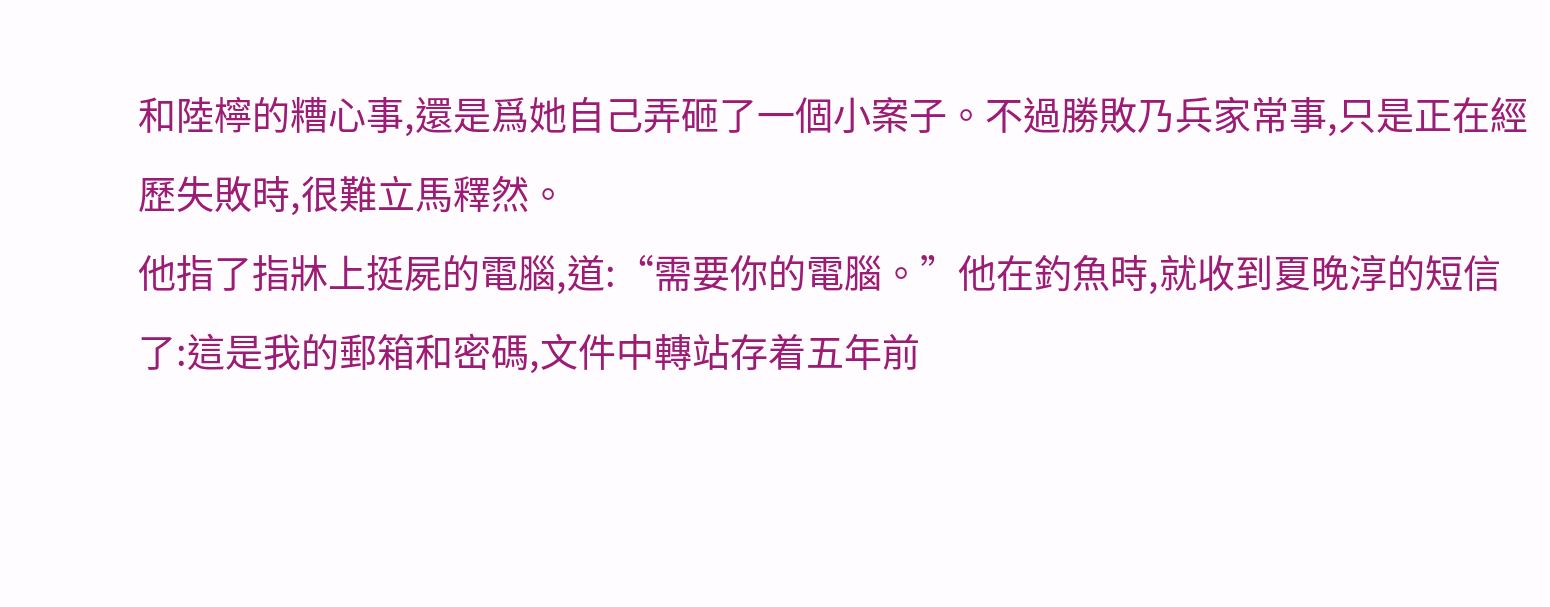和陸檸的糟心事,還是爲她自己弄砸了一個小案子。不過勝敗乃兵家常事,只是正在經歷失敗時,很難立馬釋然。
他指了指牀上挺屍的電腦,道:“需要你的電腦。”他在釣魚時,就收到夏晚淳的短信了:這是我的郵箱和密碼,文件中轉站存着五年前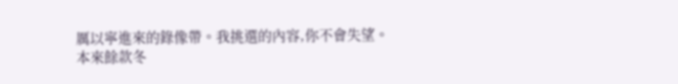厲以寧進來的錄像帶。我挑選的內容,你不會失望。
本來餘款冬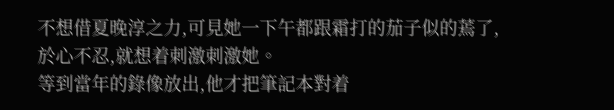不想借夏晚淳之力,可見她一下午都跟霜打的茄子似的蔫了,於心不忍,就想着刺激刺激她。
等到當年的錄像放出,他才把筆記本對着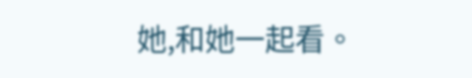她,和她一起看。